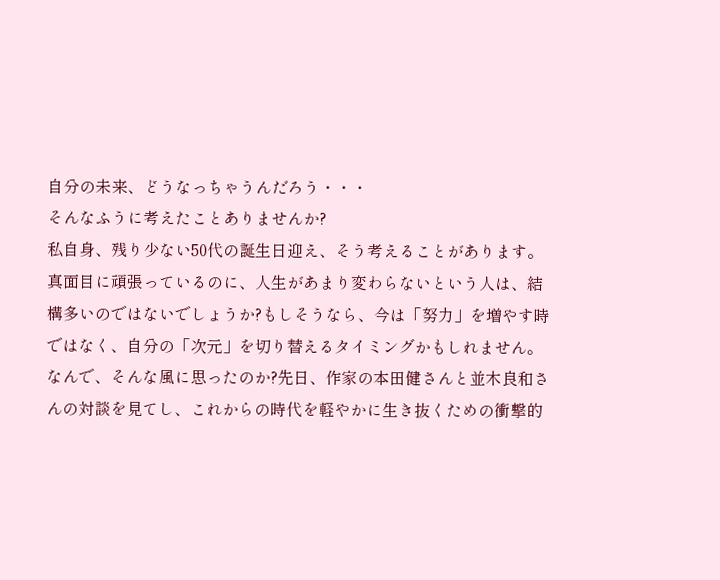自分の未来、どうなっちゃうんだろう・・・
そんなふうに考えたことありませんか?
私自身、残り少ない50代の誕生日迎え、そう考えることがあります。
真面目に頑張っているのに、人生があまり変わらないという人は、結構多いのではないでしょうか?もしそうなら、今は「努力」を増やす時ではなく、自分の「次元」を切り替えるタイミングかもしれません。
なんで、そんな風に思ったのか?先日、作家の本田健さんと並木良和さんの対談を見てし、これからの時代を軽やかに生き抜くための衝撃的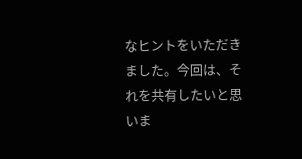なヒントをいただきました。今回は、それを共有したいと思いま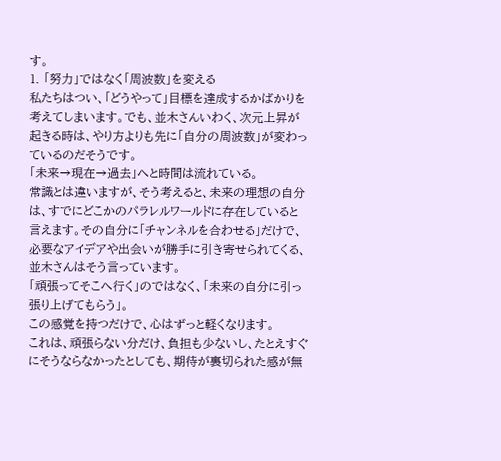す。
1. 「努力」ではなく「周波数」を変える
私たちはつい、「どうやって」目標を達成するかばかりを考えてしまいます。でも、並木さんいわく、次元上昇が起きる時は、やり方よりも先に「自分の周波数」が変わっているのだそうです。
「未来→現在→過去」へと時間は流れている。
常識とは違いますが、そう考えると、未来の理想の自分は、すでにどこかのパラレルワールドに存在していると言えます。その自分に「チャンネルを合わせる」だけで、必要なアイデアや出会いが勝手に引き寄せられてくる、並木さんはそう言っています。
「頑張ってそこへ行く」のではなく、「未来の自分に引っ張り上げてもらう」。
この感覚を持つだけで、心はずっと軽くなります。
これは、頑張らない分だけ、負担も少ないし、たとえすぐにそうならなかったとしても、期待が裏切られた感が無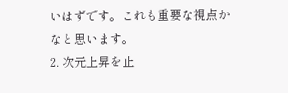いはずです。これも重要な視点かなと思います。
2. 次元上昇を止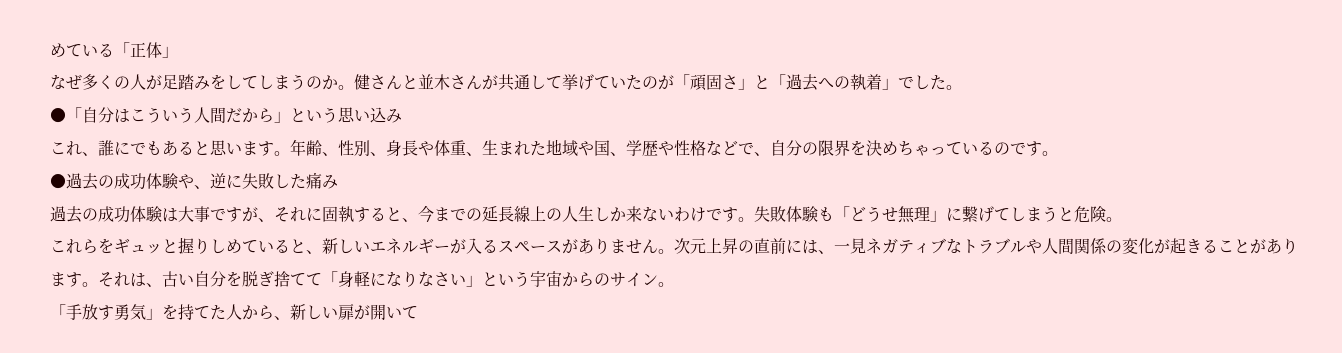めている「正体」
なぜ多くの人が足踏みをしてしまうのか。健さんと並木さんが共通して挙げていたのが「頑固さ」と「過去への執着」でした。
●「自分はこういう人間だから」という思い込み
これ、誰にでもあると思います。年齢、性別、身長や体重、生まれた地域や国、学歴や性格などで、自分の限界を決めちゃっているのです。
●過去の成功体験や、逆に失敗した痛み
過去の成功体験は大事ですが、それに固執すると、今までの延長線上の人生しか来ないわけです。失敗体験も「どうせ無理」に繋げてしまうと危険。
これらをギュッと握りしめていると、新しいエネルギーが入るスペースがありません。次元上昇の直前には、一見ネガティブなトラブルや人間関係の変化が起きることがあります。それは、古い自分を脱ぎ捨てて「身軽になりなさい」という宇宙からのサイン。
「手放す勇気」を持てた人から、新しい扉が開いて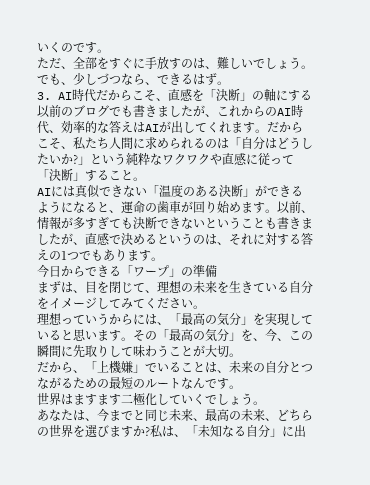いくのです。
ただ、全部をすぐに手放すのは、難しいでしょう。
でも、少しづつなら、できるはず。
3. AI時代だからこそ、直感を「決断」の軸にする
以前のブログでも書きましたが、これからのAI時代、効率的な答えはAIが出してくれます。だからこそ、私たち人間に求められるのは「自分はどうしたいか?」という純粋なワクワクや直感に従って「決断」すること。
AIには真似できない「温度のある決断」ができるようになると、運命の歯車が回り始めます。以前、情報が多すぎても決断できないということも書きましたが、直感で決めるというのは、それに対する答えの1つでもあります。
今日からできる「ワープ」の準備
まずは、目を閉じて、理想の未来を生きている自分をイメージしてみてください。
理想っていうからには、「最高の気分」を実現していると思います。その「最高の気分」を、今、この瞬間に先取りして味わうことが大切。
だから、「上機嫌」でいることは、未来の自分とつながるための最短のルートなんです。
世界はますます二極化していくでしょう。
あなたは、今までと同じ未来、最高の未来、どちらの世界を選びますか?私は、「未知なる自分」に出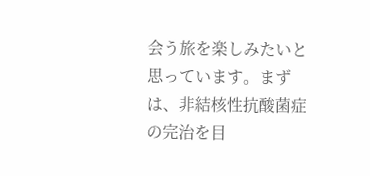会う旅を楽しみたいと思っています。まずは、非結核性抗酸菌症の完治を目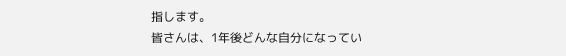指します。
皆さんは、1年後どんな自分になってい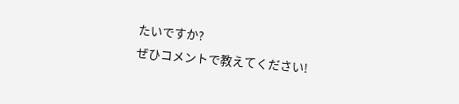たいですか?
ぜひコメントで教えてください!